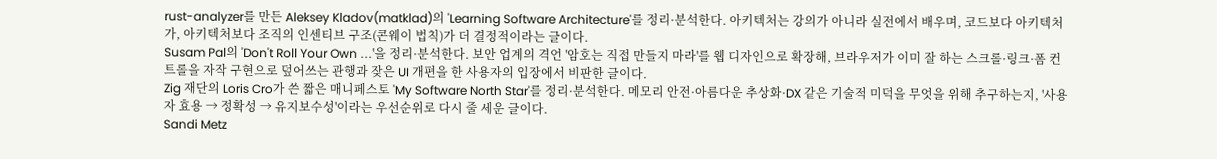rust-analyzer를 만든 Aleksey Kladov(matklad)의 'Learning Software Architecture'를 정리·분석한다. 아키텍처는 강의가 아니라 실전에서 배우며, 코드보다 아키텍처가, 아키텍처보다 조직의 인센티브 구조(콘웨이 법칙)가 더 결정적이라는 글이다.
Susam Pal의 'Don't Roll Your Own ...'을 정리·분석한다. 보안 업계의 격언 '암호는 직접 만들지 마라'를 웹 디자인으로 확장해, 브라우저가 이미 잘 하는 스크롤·링크·폼 컨트롤을 자작 구현으로 덮어쓰는 관행과 잦은 UI 개편을 한 사용자의 입장에서 비판한 글이다.
Zig 재단의 Loris Cro가 쓴 짧은 매니페스토 'My Software North Star'를 정리·분석한다. 메모리 안전·아름다운 추상화·DX 같은 기술적 미덕을 무엇을 위해 추구하는지, '사용자 효용 → 정확성 → 유지보수성'이라는 우선순위로 다시 줄 세운 글이다.
Sandi Metz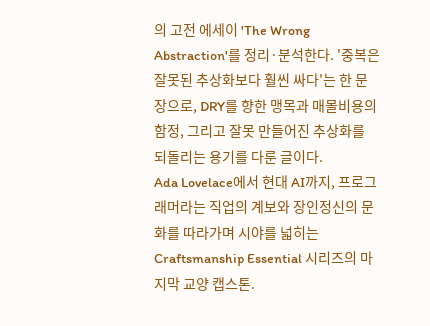의 고전 에세이 'The Wrong Abstraction'를 정리·분석한다. '중복은 잘못된 추상화보다 훨씬 싸다'는 한 문장으로, DRY를 향한 맹목과 매몰비용의 함정, 그리고 잘못 만들어진 추상화를 되돌리는 용기를 다룬 글이다.
Ada Lovelace에서 현대 AI까지, 프로그래머라는 직업의 계보와 장인정신의 문화를 따라가며 시야를 넓히는 Craftsmanship Essential 시리즈의 마지막 교양 캡스톤.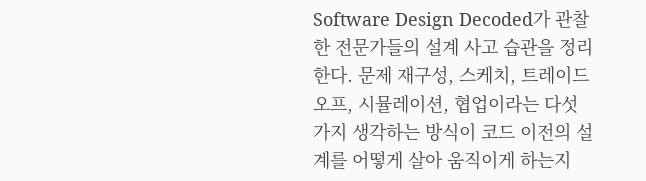Software Design Decoded가 관찰한 전문가들의 설계 사고 습관을 정리한다. 문제 재구성, 스케치, 트레이드오프, 시뮬레이션, 협업이라는 다섯 가지 생각하는 방식이 코드 이전의 설계를 어떻게 살아 움직이게 하는지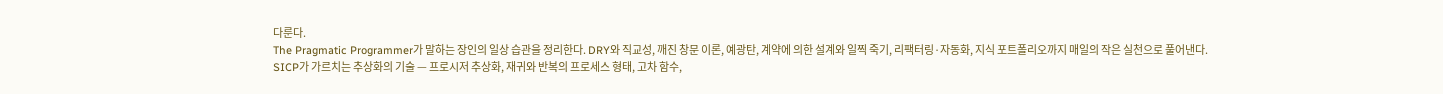다룬다.
The Pragmatic Programmer가 말하는 장인의 일상 습관을 정리한다. DRY와 직교성, 깨진 창문 이론, 예광탄, 계약에 의한 설계와 일찍 죽기, 리팩터링·자동화, 지식 포트폴리오까지 매일의 작은 실천으로 풀어낸다.
SICP가 가르치는 추상화의 기술 — 프로시저 추상화, 재귀와 반복의 프로세스 형태, 고차 함수,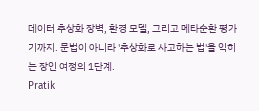데이터 추상화 장벽, 환경 모델, 그리고 메타순환 평가기까지. 문법이 아니라 '추상화로 사고하는 법'을 익히는 장인 여정의 1단계.
Pratik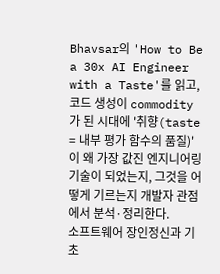Bhavsar의 'How to Be a 30x AI Engineer with a Taste'를 읽고, 코드 생성이 commodity가 된 시대에 '취향(taste = 내부 평가 함수의 품질)'이 왜 가장 값진 엔지니어링 기술이 되었는지, 그것을 어떻게 기르는지 개발자 관점에서 분석·정리한다.
소프트웨어 장인정신과 기초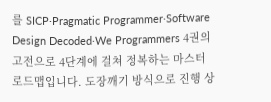를 SICP·Pragmatic Programmer·Software Design Decoded·We Programmers 4권의 고전으로 4단계에 걸쳐 정복하는 마스터 로드맵입니다. 도장깨기 방식으로 진행 상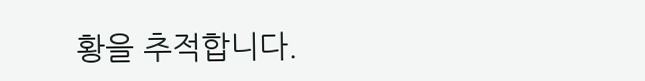황을 추적합니다.